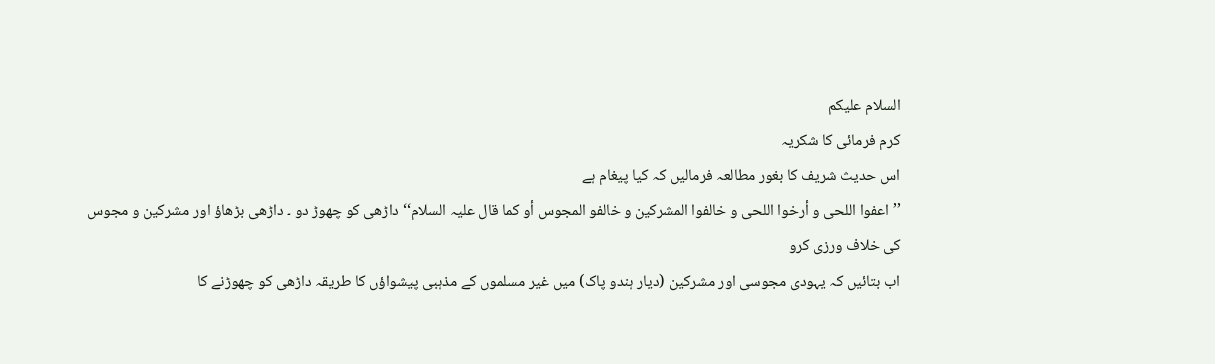السلام علیکم
کرم فرمائی کا شکریہ
اس حدیث شریف کا بغور مطالعہ فرمالیں کہ کیا پیغام ہے
’’اعفوا اللحی و أرخوا اللحی و خالفوا المشرکین و خالفو المجوس أو کما قال علیہ السلام‘‘ داڑھی کو چھوڑ دو ۔ داڑھی بڑھاؤ اور مشرکین و مجوس کی خلاف ورزی کرو
اب بتائیں کہ یہودی مجوسی اور مشرکین (دیار ہندو پاک) میں غیر مسلموں کے مذہبی پیشواؤں کا طریقہ داڑھی کو چھوڑنے کا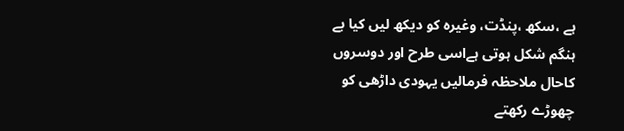ہے ،سکھ ،پنڈت، وغیرہ کو دیکھ لیں کیا بے ہنگم شکل ہوتی ہےاسی طرح اور دوسروں کاحال ملاحظہ فرمالیں یہودی داڑھی کو چھوڑے رکھتے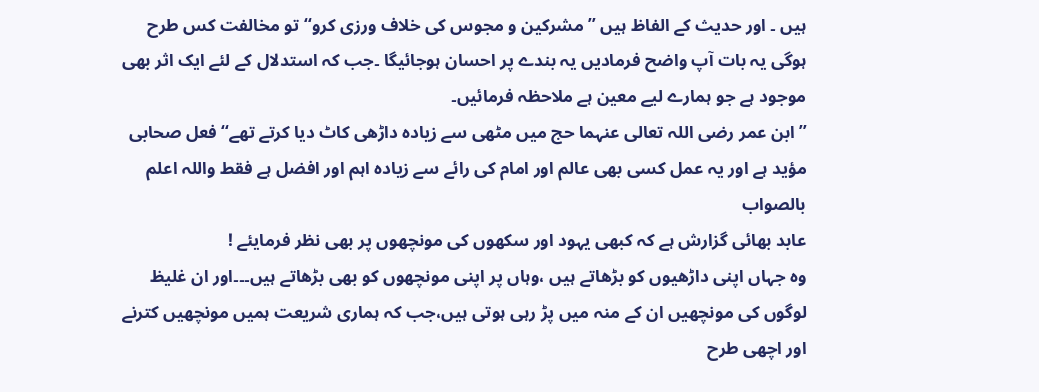ہیں ۔ اور حدیث کے الفاظ ہیں ’’ مشرکین و مجوس کی خلاف ورزی کرو‘‘ تو مخالفت کس طرح ہوگی یہ بات آپ واضح فرمادیں یہ بندے پر احسان ہوجائیگا ۔جب کہ استدلال کے لئے ایک اثر بھی موجود ہے جو ہمارے لیے معین ہے ملاحظہ فرمائیں۔
’’ابن عمر رضى اللہ تعالى عنہما حج ميں مٹھى سے زيادہ داڑھى كاٹ ديا كرتے تھے‘‘ فعل صحابی مؤید ہے اور یہ عمل کسی بھی عالم اور امام کی رائے سے زیادہ اہم اور افضل ہے فقط واللہ اعلم بالصواب
عابد بھائی گزارش ہے کہ کبھی یہود اور سکھوں کی مونچھوں پر بھی نظر فرمایئے !
وہ جہاں اپنی داڑھیوں کو بڑھاتے ہیں ،وہاں پر اپنی مونچھوں کو بھی بڑھاتے ہیں۔۔۔اور ان غلیظ لوگوں کی مونچھیں ان کے منہ میں پڑ رہی ہوتی ہیں،جب کہ ہماری شریعت ہمیں مونچھیں کترنے اور اچھی طرح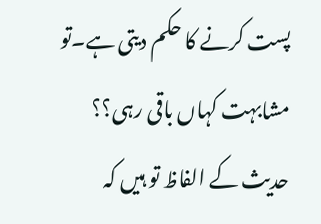پست کرنے کا حکم دیتی ہے۔تو مشابہت کہاں باقی رہی؟؟
حدیث کے الفاظ تو ہیں کہ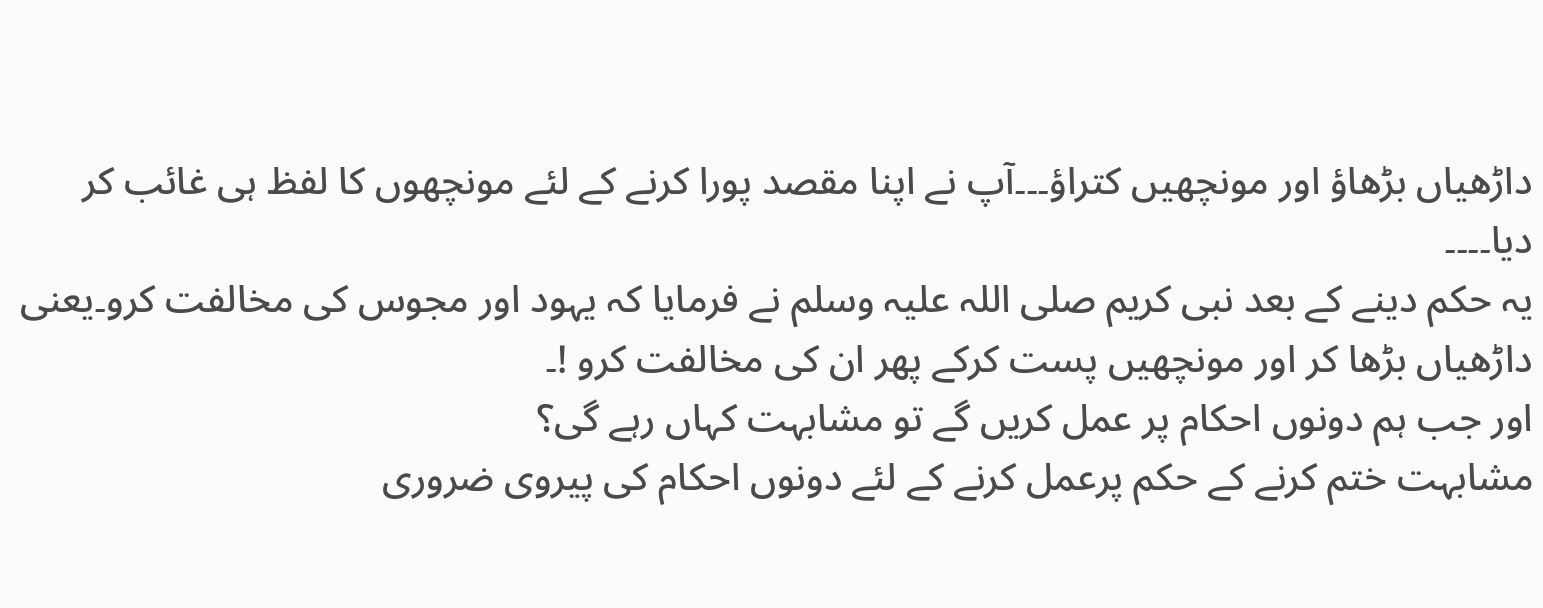داڑھیاں بڑھاؤ اور مونچھیں کتراؤ۔۔۔آپ نے اپنا مقصد پورا کرنے کے لئے مونچھوں کا لفظ ہی غائب کر دیا۔۔۔۔
یہ حکم دینے کے بعد نبی کریم صلی اللہ علیہ وسلم نے فرمایا کہ یہود اور مجوس کی مخالفت کرو۔یعنی داڑھیاں بڑھا کر اور مونچھیں پست کرکے پھر ان کی مخالفت کرو !۔
اور جب ہم دونوں احکام پر عمل کریں گے تو مشابہت کہاں رہے گی؟
مشابہت ختم کرنے کے حکم پرعمل کرنے کے لئے دونوں احکام کی پیروی ضروری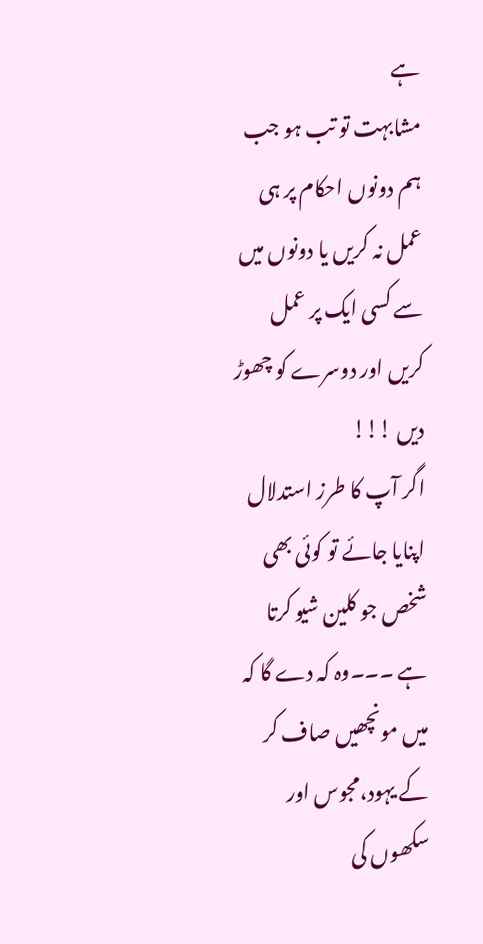ہے
مشابہت تو تب ہو جب ہم دونوں احکام پر ہی عمل نہ کریں یا دونوں میں سے کسی ایک پر عمل کریں اور دوسرے کو چھوڑ دیں !!!
اگر آپ کا طرز استدلال اپنایا جائے تو کوئی بھی شخص جو کلین شیو کرتا ہے ۔۔۔وہ کہ دے گا کہ میں مونچھیں صاف کر کے یہود،مجوس اور سکھوں کی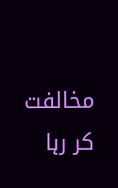مخالفت کر رہا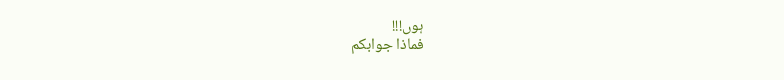ہوں!!!
فماذا جوابکم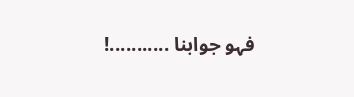فہو جوابنا ...........!